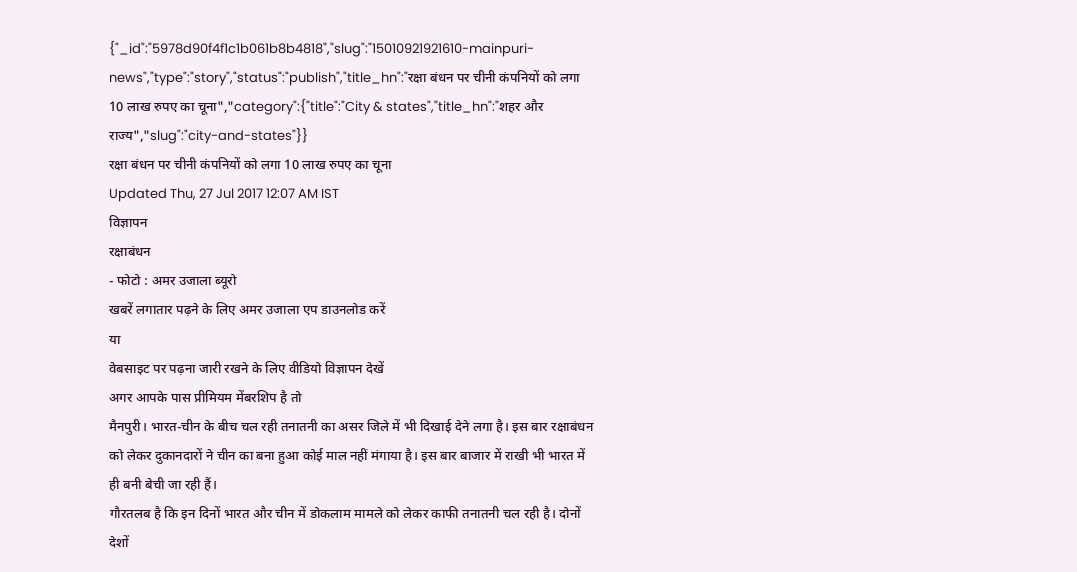{"_id":"5978d90f4f1c1b061b8b4818","slug":"15010921921610-mainpuri-news","type":"story","status":"publish","title_hn":"रक्षा बंधन पर चीनी कंपनियों को लगा 10 लाख रुपए का चूना","category":{"title":"City & states","title_hn":"शहर और राज्य","slug":"city-and-states"}}
रक्षा बंधन पर चीनी कंपनियों को लगा 10 लाख रुपए का चूना
Updated Thu, 27 Jul 2017 12:07 AM IST
विज्ञापन
रक्षाबंधन
- फोटो : अमर उजाला ब्यूरो
खबरें लगातार पढ़ने के लिए अमर उजाला एप डाउनलोड करें
या
वेबसाइट पर पढ़ना जारी रखने के लिए वीडियो विज्ञापन देखें
अगर आपके पास प्रीमियम मेंबरशिप है तो
मैनपुरी। भारत-चीन के बीच चल रही तनातनी का असर जिले में भी दिखाई देने लगा है। इस बार रक्षाबंधन को लेकर दुकानदारों ने चीन का बना हुआ कोई माल नहीं मंगाया है। इस बार बाजार में राखी भी भारत में ही बनी बेची जा रही हैं।
गौरतलब है कि इन दिनों भारत और चीन में डोकलाम मामले को लेकर काफी तनातनी चल रही है। दोनों देशों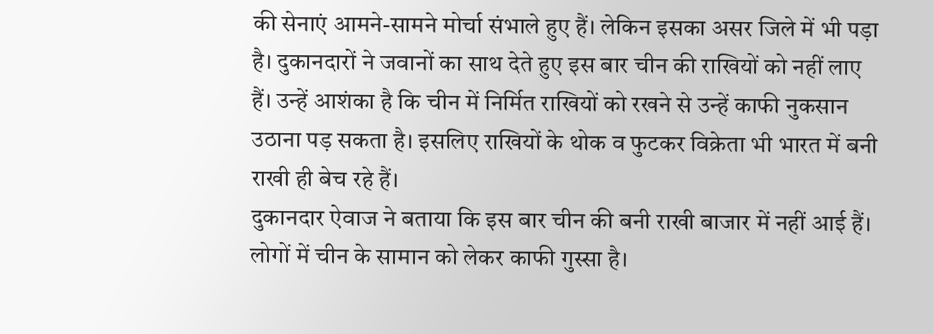की सेनाएं आमने-सामने मोर्चा संभाले हुए हैं। लेकिन इसका असर जिले में भी पड़ा है। दुकानदारों ने जवानों का साथ देते हुए इस बार चीन की राखियों को नहीं लाए हैं। उन्हें आशंका है कि चीन में निर्मित राखियों को रखने से उन्हें काफी नुकसान उठाना पड़ सकता है। इसलिए राखियों के थोक व फुटकर विक्रेता भी भारत में बनी राखी ही बेच रहे हैं।
दुकानदार ऐवाज ने बताया कि इस बार चीन की बनी राखी बाजार में नहीं आई हैं। लोगों में चीन के सामान को लेकर काफी गुस्सा है।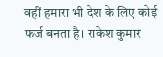वहीं हमारा भी देश के लिए कोई फर्ज बनता है। राकेश कुमार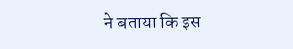ने बताया कि इस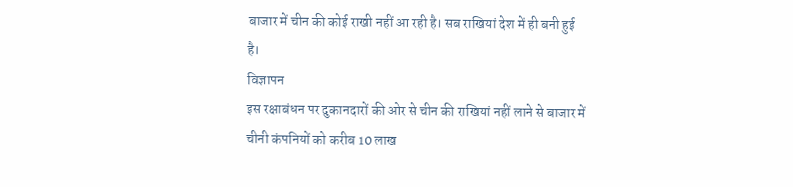बाजार में चीन की कोई राखी नहीं आ रही है। सब राखियां देश में ही बनी हुई है।
विज्ञापन
इस रक्षाबंधन पर दुकानदारों की ओर से चीन की राखियां नहीं लाने से बाजार में चीनी कंपनियों को करीब 10 लाख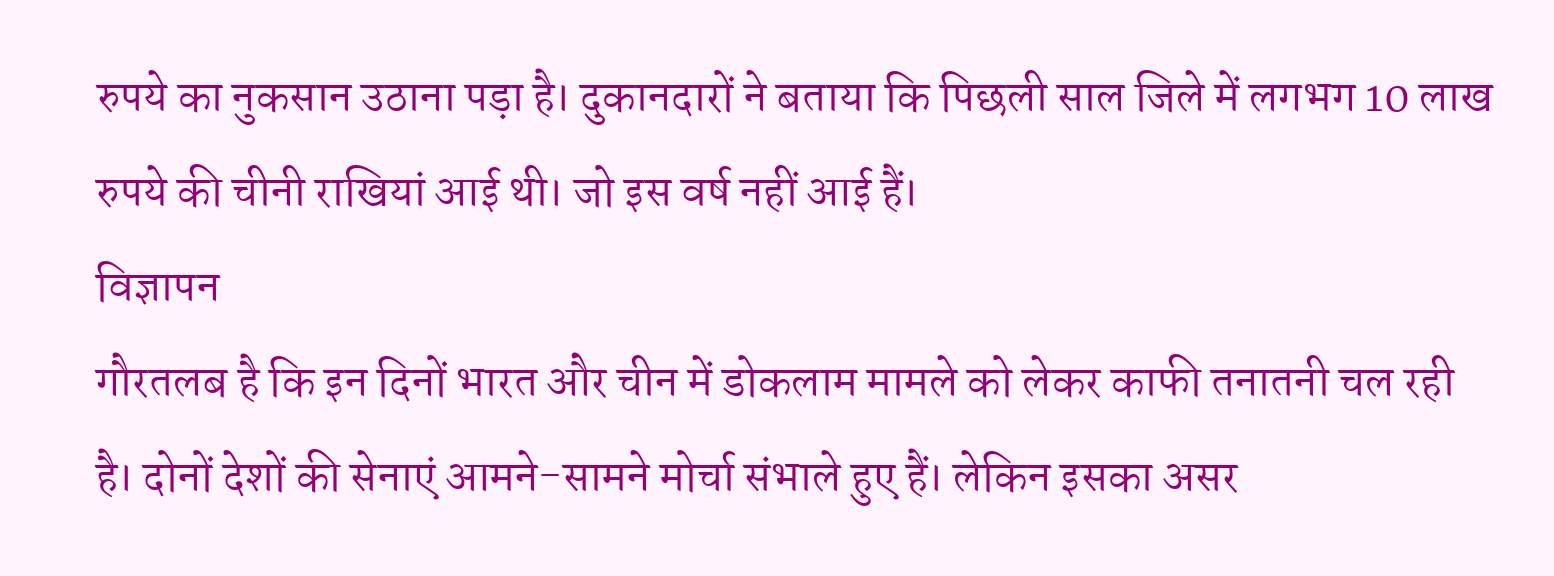रुपये का नुकसान उठाना पड़ा है। दुकानदारों ने बताया कि पिछली साल जिले में लगभग 10 लाख रुपये की चीनी राखियां आई थी। जो इस वर्ष नहीं आई हैं।
विज्ञापन
गौरतलब है कि इन दिनों भारत और चीन में डोकलाम मामले को लेकर काफी तनातनी चल रही है। दोनों देशों की सेनाएं आमने-सामने मोर्चा संभाले हुए हैं। लेकिन इसका असर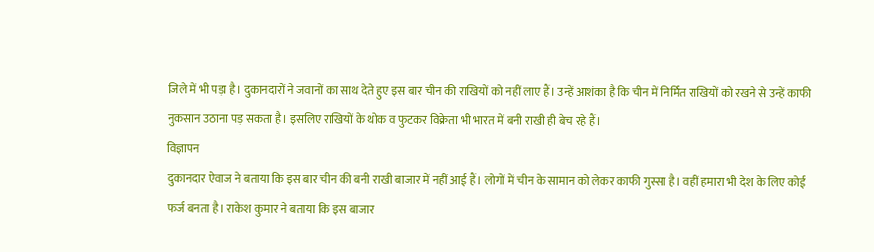जिले में भी पड़ा है। दुकानदारों ने जवानों का साथ देते हुए इस बार चीन की राखियों को नहीं लाए हैं। उन्हें आशंका है कि चीन में निर्मित राखियों को रखने से उन्हें काफी नुकसान उठाना पड़ सकता है। इसलिए राखियों के थोक व फुटकर विक्रेता भी भारत में बनी राखी ही बेच रहे हैं।
विज्ञापन
दुकानदार ऐवाज ने बताया कि इस बार चीन की बनी राखी बाजार में नहीं आई हैं। लोगों में चीन के सामान को लेकर काफी गुस्सा है। वहीं हमारा भी देश के लिए कोई फर्ज बनता है। राकेश कुमार ने बताया कि इस बाजार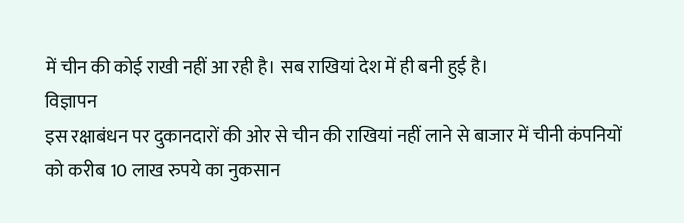में चीन की कोई राखी नहीं आ रही है। सब राखियां देश में ही बनी हुई है।
विज्ञापन
इस रक्षाबंधन पर दुकानदारों की ओर से चीन की राखियां नहीं लाने से बाजार में चीनी कंपनियों को करीब 10 लाख रुपये का नुकसान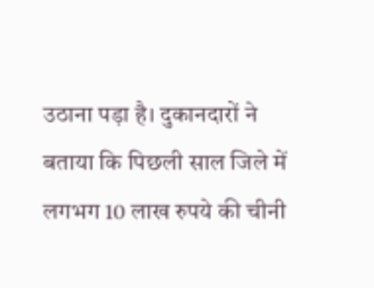उठाना पड़ा है। दुकानदारों ने बताया कि पिछली साल जिले में लगभग 10 लाख रुपये की चीनी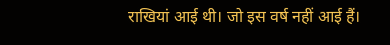राखियां आई थी। जो इस वर्ष नहीं आई हैं।